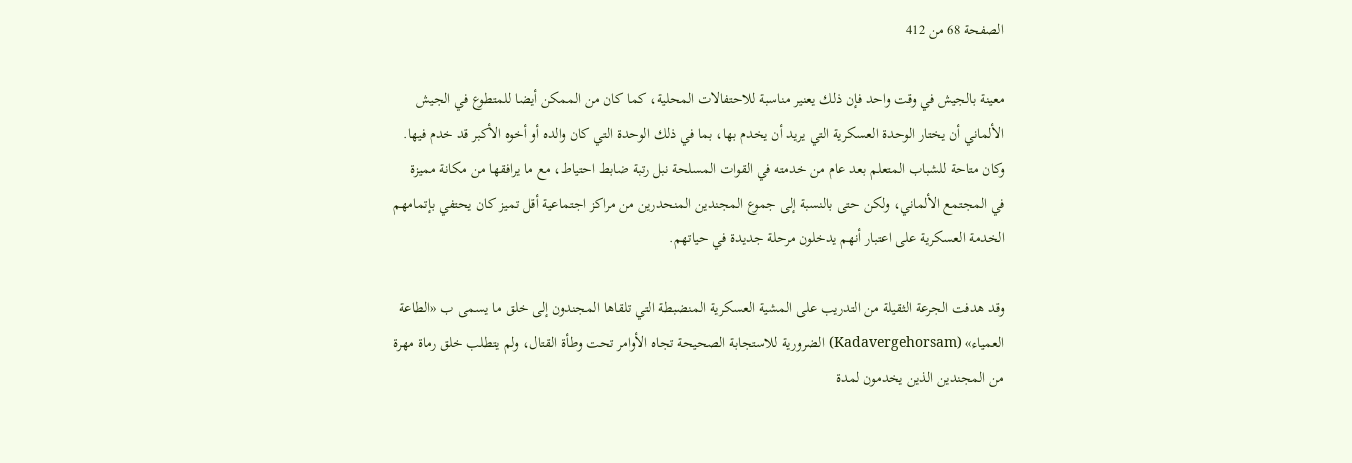الصفحة 68 من 412

معينة بالجيش في وقت واحد فإن ذلك يعنير مناسبة للاحتفالات المحلية، كما كان من الممكن أيضا للمتطوع في الجيش الألماني أن يختار الوحدة العسكرية التي يريد أن يخدم بها، بما في ذلك الوحدة التي كان والده أو أخوه الأكبر قد خدم فيها. وكان متاحة للشباب المتعلم بعد عام من خدمته في القوات المسلحة نبل رتبة ضابط احتياط، مع ما يرافقها من مكانة مميزة في المجتمع الألماني، ولكن حتى بالنسبة إلى جموع المجندين المنحدرين من مراكز اجتماعية أقل تميز كان يحتفي بإتمامهم الخدمة العسكرية على اعتبار أنهم يدخلون مرحلة جديدة في حياتهم.

وقد هدفت الجرعة الثقيلة من التدريب على المشية العسكرية المنضبطة التي تلقاها المجندون إلى خلق ما يسمى ب «الطاعة العمياء» (Kadavergehorsam) الضرورية للاستجابة الصحيحة تجاه الأوامر تحت وطأة القتال، ولم يتطلب خلق رماة مهرة من المجندين الذين يخدمون لمدة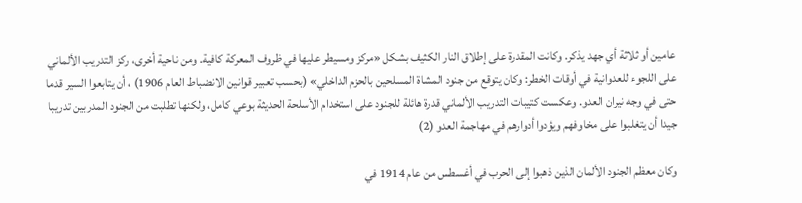عامين أو ثلاثة أي جهد يذكر. وكانت المقدرة على إطلاق النار الكثيف بشكل «مركز ومسيطر عليها في ظروف المعركة كافية. ومن ناحية أخرى، ركز التدريب الألماني على اللجوء للعدوانية في أوقات الخطر: وكان يتوقع من جنود المشاة المسلحين بالحزم الداخلي» (بحسب تعبير قوانين الانضباط العام 1906) ، أن يتابعوا السير قدما حتى في وجه نيران العدو. وعكست كتيبات التدريب الألماني قدرة هائلة للجنود على استخدام الأسلحة الحديثة بوعي كامل، ولكنها تطلبت من الجنود المدربين تدريبا جيدا أن يتغلبوا على مخاوفهم ويؤدوا أدوارهم في مهاجمة العدو (2)

وكان معظم الجنود الألمان الذين ذهبوا إلى الحرب في أغسطس من عام 1914 في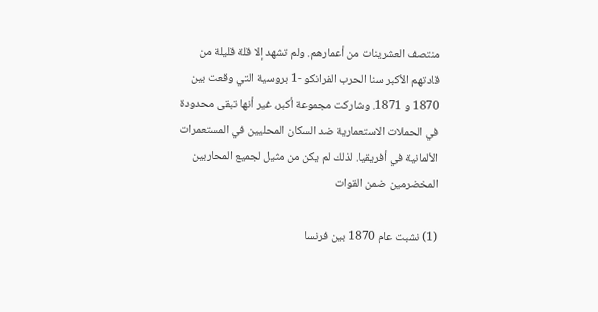منتصف العشرينات من أعمارهم. ولم تشهد إلا قلة قليلة من قادتهم الأكبر سنا الحرب الفرانكو -1 بروسية التي وقعت بين 1870 و 1871. وشارکت مجموعة أكبر، غير أنها تبقى محدودة في الحملات الاستعمارية ضد السكان المحليين في المستعمرات الألمانية في أفريقيا. لذلك لم يكن من مثيل لجميع المحاربين المخضرمين ضمن القوات

(1) نشبت عام 1870 بين فرنسا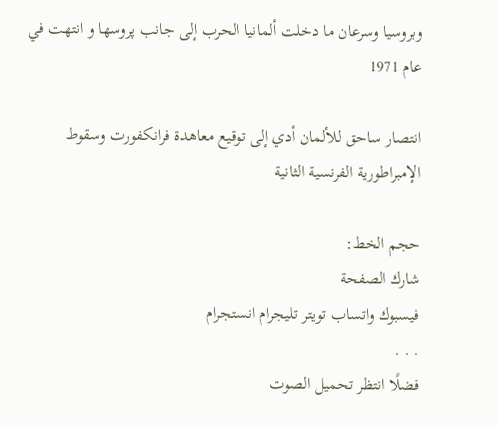وبروسيا وسرعان ما دخلت ألمانيا الحرب إلى جانب پروسها و انتهت في عام 1971

انتصار ساحق للألمان أدي إلى توقيع معاهدة فرانكفورت وسقوط الإمبراطورية الفرنسية الثانية

حجم الخط:
شارك الصفحة
فيسبوك واتساب تويتر تليجرام انستجرام
. . .
فضلًا انتظر تحميل الصوت